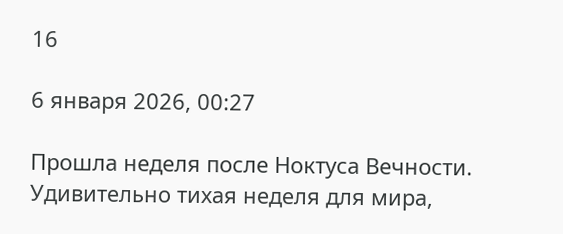16

6 января 2026, 00:27

Прошла неделя после Ноктуса Вечности. Удивительно тихая неделя для мира,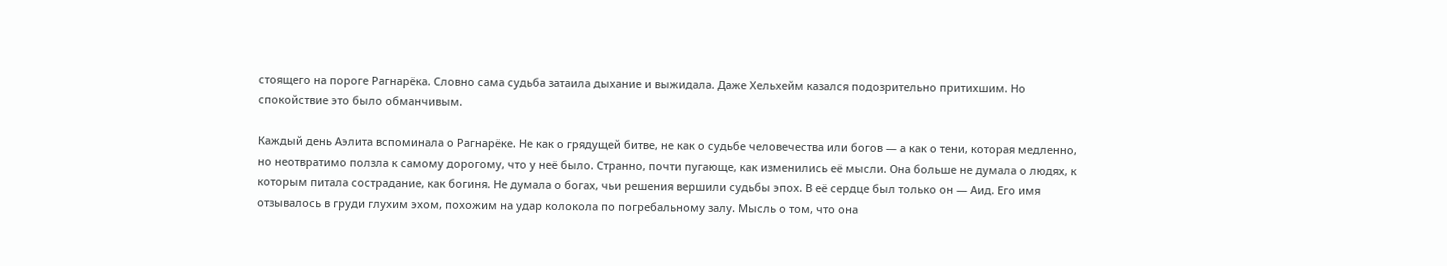стоящего на пороге Рагнарёка. Словно сама судьба затаила дыхание и выжидала. Даже Хельхейм казался подозрительно притихшим. Но спокойствие это было обманчивым.

Каждый день Аэлита вспоминала о Рагнарёке. Не как о грядущей битве, не как о судьбе человечества или богов — а как о тени, которая медленно, но неотвратимо ползла к самому дорогому, что у неё было. Странно, почти пугающе, как изменились её мысли. Она больше не думала о людях, к которым питала сострадание, как богиня. Не думала о богах, чьи решения вершили судьбы эпох. В её сердце был только он — Аид. Его имя отзывалось в груди глухим эхом, похожим на удар колокола по погребальному залу. Мысль о том, что она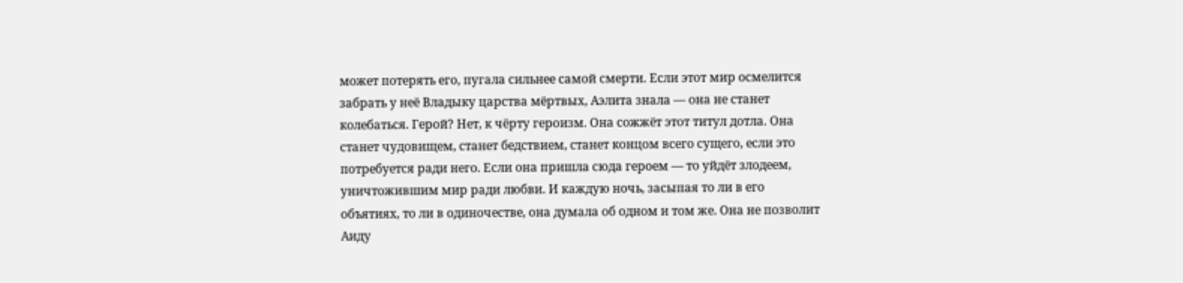может потерять его, пугала сильнее самой смерти. Если этот мир осмелится забрать у неё Владыку царства мёртвых, Аэлита знала — она не станет колебаться. Герой? Нет, к чёрту героизм. Она сожжёт этот титул дотла. Она станет чудовищем, станет бедствием, станет концом всего сущего, если это потребуется ради него. Если она пришла сюда героем — то уйдёт злодеем, уничтожившим мир ради любви. И каждую ночь, засыпая то ли в его объятиях, то ли в одиночестве, она думала об одном и том же. Она не позволит Аиду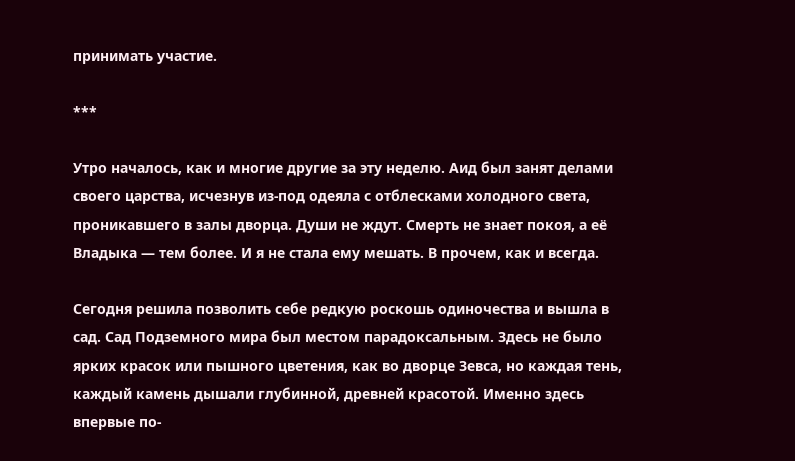принимать участие.

***

Утро началось, как и многие другие за эту неделю. Аид был занят делами своего царства, исчезнув из-под одеяла с отблесками холодного света, проникавшего в залы дворца. Души не ждут. Смерть не знает покоя, а её Владыка — тем более. И я не стала ему мешать. В прочем, как и всегда.

Сегодня решила позволить себе редкую роскошь одиночества и вышла в сад. Сад Подземного мира был местом парадоксальным. Здесь не было ярких красок или пышного цветения, как во дворце Зевса, но каждая тень, каждый камень дышали глубинной, древней красотой. Именно здесь впервые по-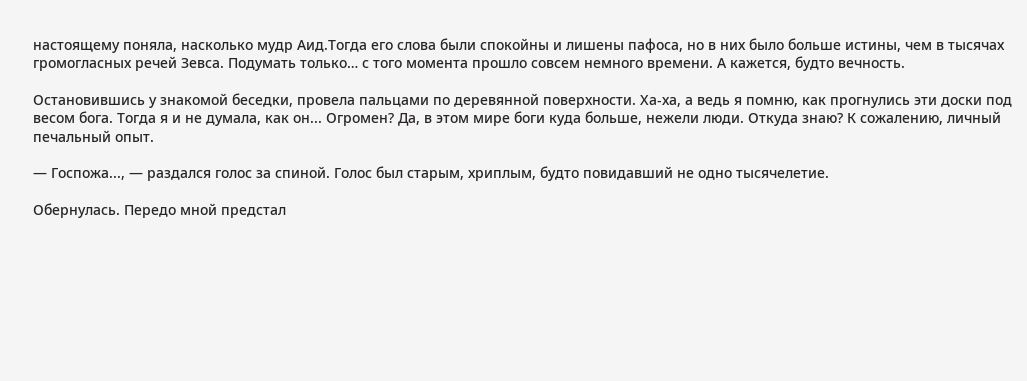настоящему поняла, насколько мудр Аид.Тогда его слова были спокойны и лишены пафоса, но в них было больше истины, чем в тысячах громогласных речей Зевса. Подумать только… с того момента прошло совсем немного времени. А кажется, будто вечность.

Остановившись у знакомой беседки, провела пальцами по деревянной поверхности. Ха-ха, а ведь я помню, как прогнулись эти доски под весом бога. Тогда я и не думала, как он... Огромен? Да, в этом мире боги куда больше, нежели люди. Откуда знаю? К сожалению, личный печальный опыт.

— Госпожа..., — раздался голос за спиной. Голос был старым, хриплым, будто повидавший не одно тысячелетие.

Обернулась. Передо мной предстал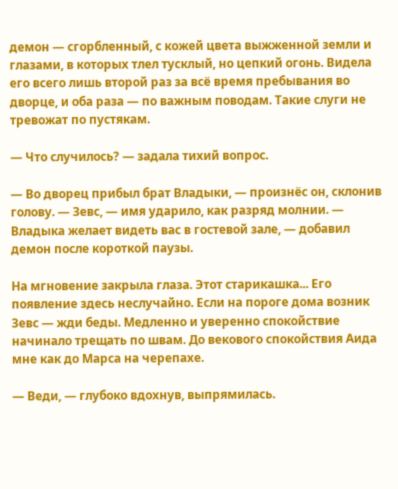демон — сгорбленный, с кожей цвета выжженной земли и глазами, в которых тлел тусклый, но цепкий огонь. Видела его всего лишь второй раз за всё время пребывания во дворце, и оба раза — по важным поводам. Такие слуги не тревожат по пустякам.

— Что случилось? — задала тихий вопрос.

— Во дворец прибыл брат Владыки, — произнёс он, склонив голову. — Зевс, — имя ударило, как разряд молнии. — Владыка желает видеть вас в гостевой зале, — добавил демон после короткой паузы.

На мгновение закрыла глаза. Этот старикашка... Его появление здесь неслучайно. Если на пороге дома возник Зевс — жди беды. Медленно и уверенно спокойствие начинало трещать по швам. До векового спокойствия Аида мне как до Марса на черепахе.

— Веди, — глубоко вдохнув, выпрямилась.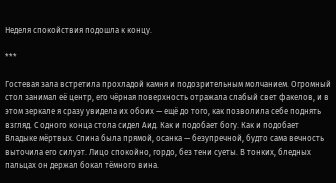Неделя спокойствия подошла к концу.

***

Гостевая зала встретила прохладой камня и подозрительным молчанием. Огромный стол занимал её центр, его чёрная поверхность отражала слабый свет факелов, и в этом зеркале я сразу увидела их обоих — ещё до того, как позволила себе поднять взгляд. С одного конца стола сидел Аид. Как и подобает богу. Как и подобает Владыке мёртвых. Спина была прямой, осанка — безупречной, будто сама вечность выточила его силуэт. Лицо спокойно, гордо, без тени суеты. В тонких, бледных пальцах он держал бокал тёмного вина.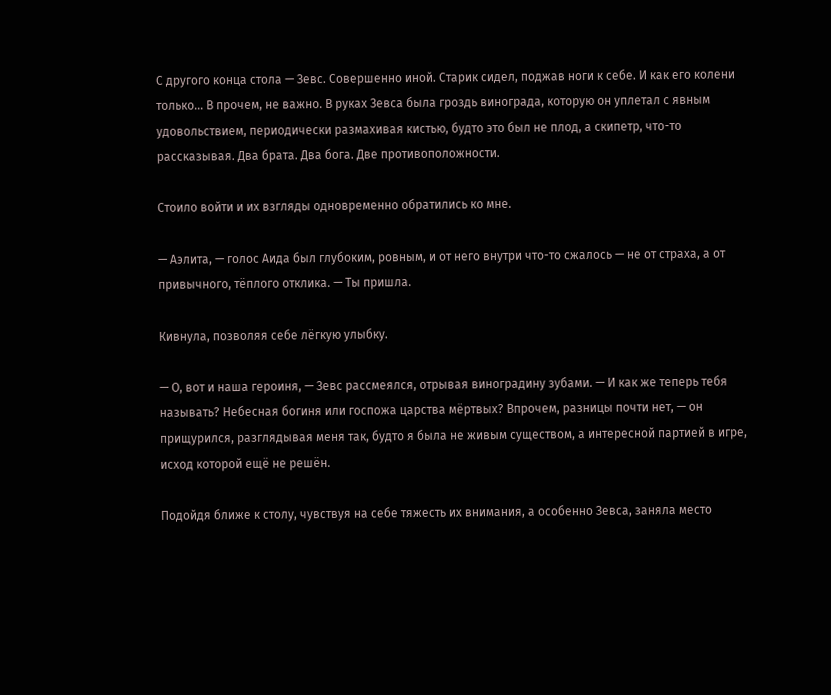С другого конца стола — Зевс. Совершенно иной. Старик сидел, поджав ноги к себе. И как его колени только... В прочем, не важно. В руках Зевса была гроздь винограда, которую он уплетал с явным удовольствием, периодически размахивая кистью, будто это был не плод, а скипетр, что-то рассказывая. Два брата. Два бога. Две противоположности.

Стоило войти и их взгляды одновременно обратились ко мне.

— Аэлита, — голос Аида был глубоким, ровным, и от него внутри что-то сжалось — не от страха, а от привычного, тёплого отклика. — Ты пришла.

Кивнула, позволяя себе лёгкую улыбку.

— О, вот и наша героиня, — Зевс рассмеялся, отрывая виноградину зубами. — И как же теперь тебя называть? Небесная богиня или госпожа царства мёртвых? Впрочем, разницы почти нет, — он прищурился, разглядывая меня так, будто я была не живым существом, а интересной партией в игре, исход которой ещё не решён.

Подойдя ближе к столу, чувствуя на себе тяжесть их внимания, а особенно Зевса, заняла место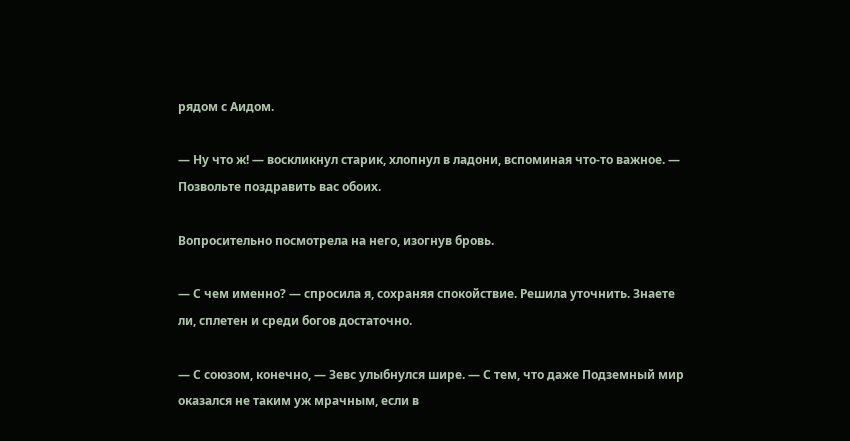рядом с Аидом.

— Ну что ж! — воскликнул старик, хлопнул в ладони, вспоминая что-то важное. — Позвольте поздравить вас обоих.

Вопросительно посмотрела на него, изогнув бровь.

— С чем именно? — спросила я, сохраняя спокойствие. Решила уточнить. Знаете ли, сплетен и среди богов достаточно.

— С союзом, конечно, — Зевс улыбнулся шире. — С тем, что даже Подземный мир оказался не таким уж мрачным, если в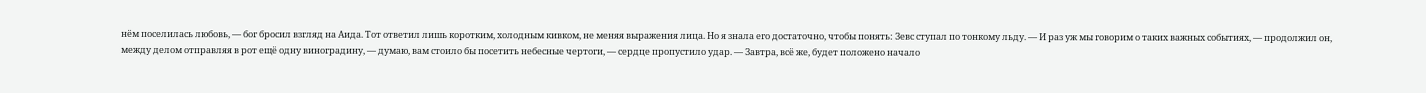нём поселилась любовь, — бог бросил взгляд на Аида. Тот ответил лишь коротким, холодным кивком, не меняя выражения лица. Но я знала его достаточно, чтобы понять: Зевс ступал по тонкому льду. — И раз уж мы говорим о таких важных событиях, — продолжил он, между делом отправляя в рот ещё одну виноградину, — думаю, вам стоило бы посетить небесные чертоги, — сердце пропустило удар. — Завтра, всё же, будет положено начало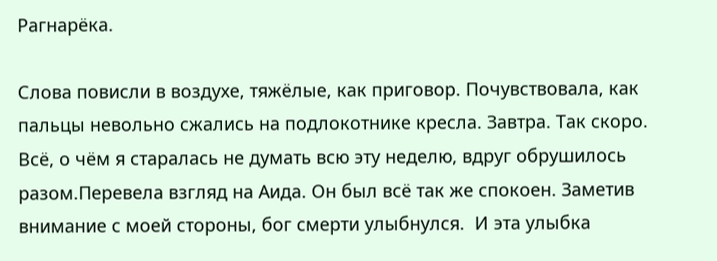Рагнарёка.

Слова повисли в воздухе, тяжёлые, как приговор. Почувствовала, как пальцы невольно сжались на подлокотнике кресла. Завтра. Так скоро. Всё, о чём я старалась не думать всю эту неделю, вдруг обрушилось разом.Перевела взгляд на Аида. Он был всё так же спокоен. Заметив внимание с моей стороны, бог смерти улыбнулся.  И эта улыбка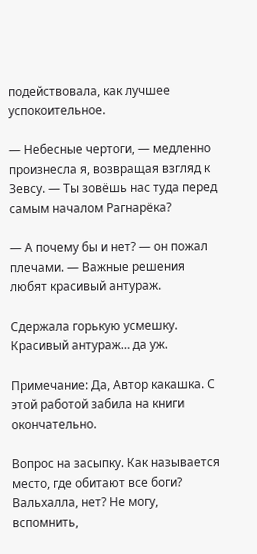подействовала, как лучшее успокоительное.

— Небесные чертоги, — медленно произнесла я, возвращая взгляд к Зевсу. — Ты зовёшь нас туда перед самым началом Рагнарёка?

— А почему бы и нет? — он пожал плечами. — Важные решения любят красивый антураж.

Сдержала горькую усмешку. Красивый антураж… да уж.

Примечание: Да, Автор какашка. С этой работой забила на книги окончательно.

Вопрос на засыпку. Как называется место, где обитают все боги? Вальхалла, нет? Не могу, вспомнить,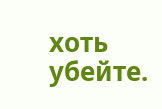хоть убейте.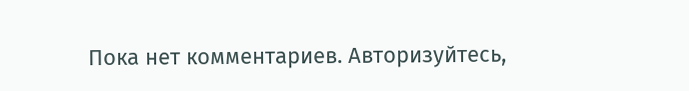Пока нет комментариев. Авторизуйтесь,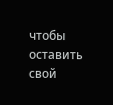чтобы оставить свой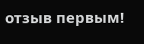отзыв первым!